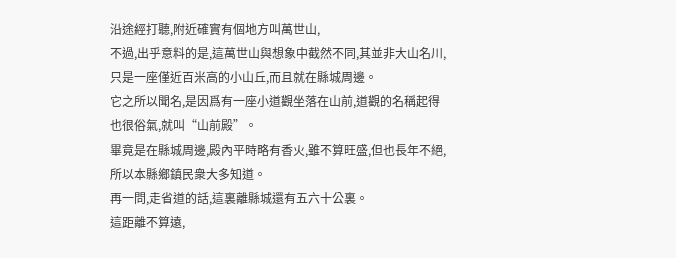沿途經打聽,附近確實有個地方叫萬世山,
不過,出乎意料的是,這萬世山與想象中截然不同,其並非大山名川,只是一座僅近百米高的小山丘,而且就在縣城周邊。
它之所以聞名,是因爲有一座小道觀坐落在山前,道觀的名稱起得也很俗氣,就叫“山前殿”。
畢竟是在縣城周邊,殿內平時略有香火,雖不算旺盛,但也長年不絕,所以本縣鄉鎮民衆大多知道。
再一問,走省道的話,這裏離縣城還有五六十公裏。
這距離不算遠,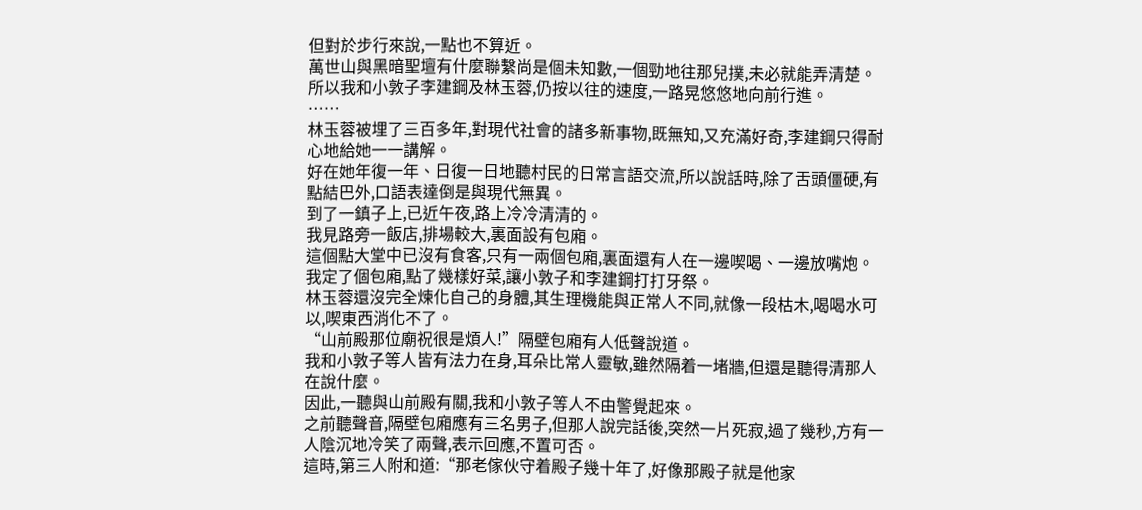但對於步行來說,一點也不算近。
萬世山與黑暗聖壇有什麼聯繫尚是個未知數,一個勁地往那兒撲,未必就能弄清楚。
所以我和小敦子李建鋼及林玉蓉,仍按以往的速度,一路晃悠悠地向前行進。
……
林玉蓉被埋了三百多年,對現代社會的諸多新事物,既無知,又充滿好奇,李建鋼只得耐心地給她一一講解。
好在她年復一年、日復一日地聽村民的日常言語交流,所以說話時,除了舌頭僵硬,有點結巴外,口語表達倒是與現代無異。
到了一鎮子上,已近午夜,路上冷冷清清的。
我見路旁一飯店,排場較大,裏面設有包廂。
這個點大堂中已沒有食客,只有一兩個包廂,裏面還有人在一邊喫喝、一邊放嘴炮。
我定了個包廂,點了幾樣好菜,讓小敦子和李建鋼打打牙祭。
林玉蓉還沒完全煉化自己的身體,其生理機能與正常人不同,就像一段枯木,喝喝水可以,喫東西消化不了。
“山前殿那位廟祝很是煩人!”隔壁包廂有人低聲說道。
我和小敦子等人皆有法力在身,耳朵比常人靈敏,雖然隔着一堵牆,但還是聽得清那人在說什麼。
因此,一聽與山前殿有關,我和小敦子等人不由警覺起來。
之前聽聲音,隔壁包廂應有三名男子,但那人說完話後,突然一片死寂,過了幾秒,方有一人陰沉地冷笑了兩聲,表示回應,不置可否。
這時,第三人附和道:“那老傢伙守着殿子幾十年了,好像那殿子就是他家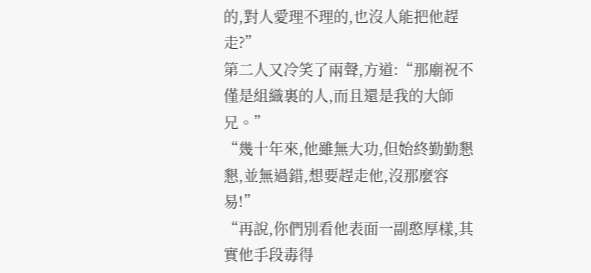的,對人愛理不理的,也沒人能把他趕走?”
第二人又冷笑了兩聲,方道:“那廟祝不僅是組織裏的人,而且還是我的大師兄。”
“幾十年來,他雖無大功,但始終勤勤懇懇,並無過錯,想要趕走他,沒那麼容易!”
“再說,你們別看他表面一副憨厚樣,其實他手段毒得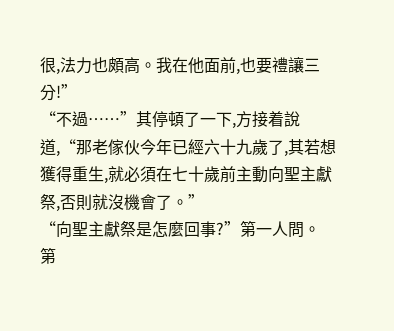很,法力也頗高。我在他面前,也要禮讓三分!”
“不過……”其停頓了一下,方接着說道,“那老傢伙今年已經六十九歲了,其若想獲得重生,就必須在七十歲前主動向聖主獻祭,否則就沒機會了。”
“向聖主獻祭是怎麼回事?”第一人問。
第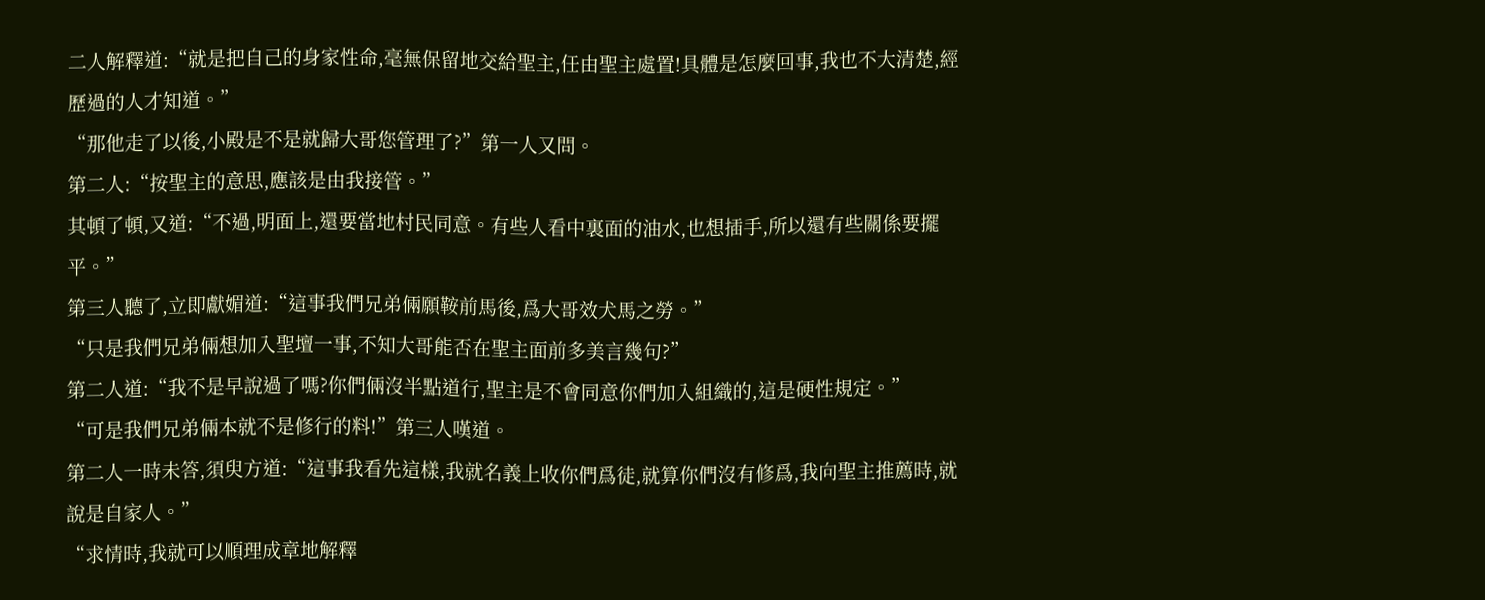二人解釋道:“就是把自己的身家性命,毫無保留地交給聖主,任由聖主處置!具體是怎麼回事,我也不大清楚,經歷過的人才知道。”
“那他走了以後,小殿是不是就歸大哥您管理了?”第一人又問。
第二人:“按聖主的意思,應該是由我接管。”
其頓了頓,又道:“不過,明面上,還要當地村民同意。有些人看中裏面的油水,也想插手,所以還有些關係要擺平。”
第三人聽了,立即獻媚道:“這事我們兄弟倆願鞍前馬後,爲大哥效犬馬之勞。”
“只是我們兄弟倆想加入聖壇一事,不知大哥能否在聖主面前多美言幾句?”
第二人道:“我不是早說過了嗎?你們倆沒半點道行,聖主是不會同意你們加入組織的,這是硬性規定。”
“可是我們兄弟倆本就不是修行的料!”第三人嘆道。
第二人一時未答,須臾方道:“這事我看先這樣,我就名義上收你們爲徒,就算你們沒有修爲,我向聖主推薦時,就說是自家人。”
“求情時,我就可以順理成章地解釋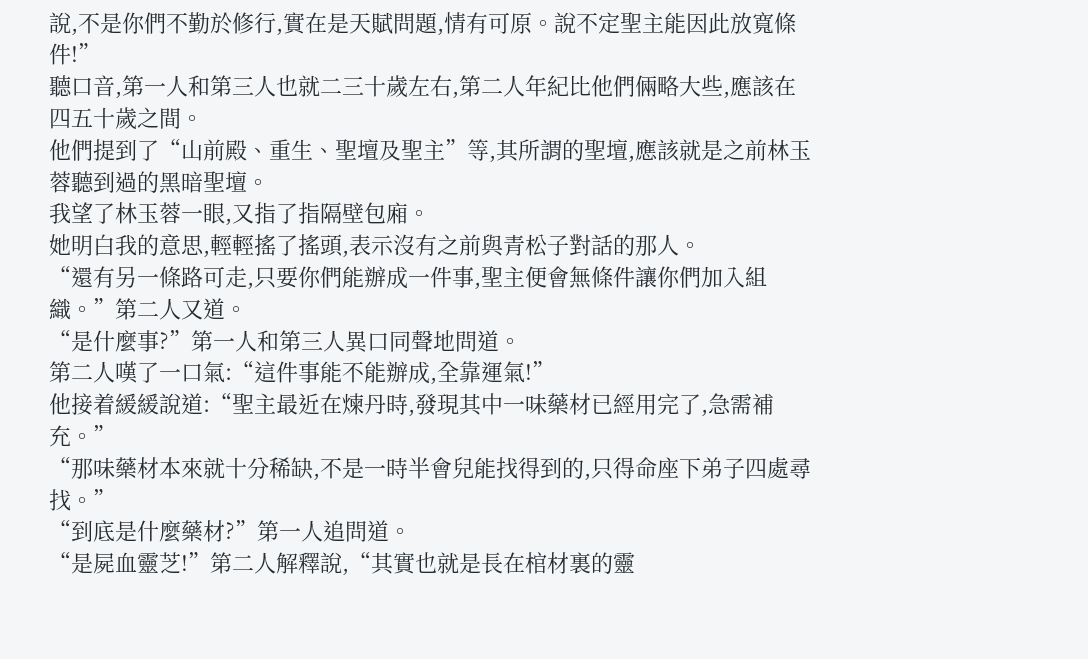說,不是你們不勤於修行,實在是天賦問題,情有可原。說不定聖主能因此放寬條件!”
聽口音,第一人和第三人也就二三十歲左右,第二人年紀比他們倆略大些,應該在四五十歲之間。
他們提到了“山前殿、重生、聖壇及聖主”等,其所謂的聖壇,應該就是之前林玉蓉聽到過的黑暗聖壇。
我望了林玉蓉一眼,又指了指隔壁包廂。
她明白我的意思,輕輕搖了搖頭,表示沒有之前與青松子對話的那人。
“還有另一條路可走,只要你們能辦成一件事,聖主便會無條件讓你們加入組織。”第二人又道。
“是什麼事?”第一人和第三人異口同聲地問道。
第二人嘆了一口氣:“這件事能不能辦成,全靠運氣!”
他接着緩緩說道:“聖主最近在煉丹時,發現其中一味藥材已經用完了,急需補充。”
“那味藥材本來就十分稀缺,不是一時半會兒能找得到的,只得命座下弟子四處尋找。”
“到底是什麼藥材?”第一人追問道。
“是屍血靈芝!”第二人解釋說,“其實也就是長在棺材裏的靈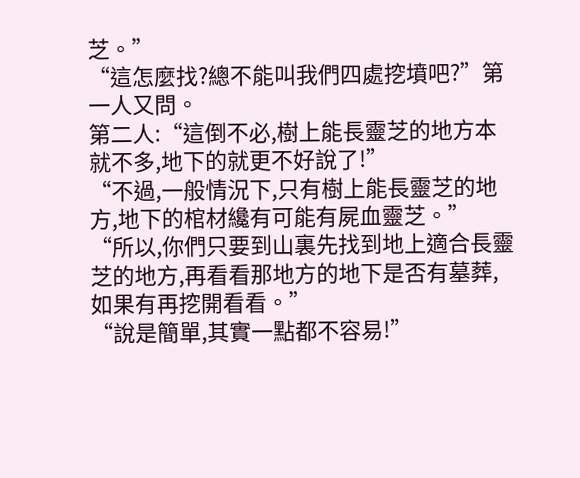芝。”
“這怎麼找?總不能叫我們四處挖墳吧?”第一人又問。
第二人:“這倒不必,樹上能長靈芝的地方本就不多,地下的就更不好說了!”
“不過,一般情況下,只有樹上能長靈芝的地方,地下的棺材纔有可能有屍血靈芝。”
“所以,你們只要到山裏先找到地上適合長靈芝的地方,再看看那地方的地下是否有墓葬,如果有再挖開看看。”
“說是簡單,其實一點都不容易!”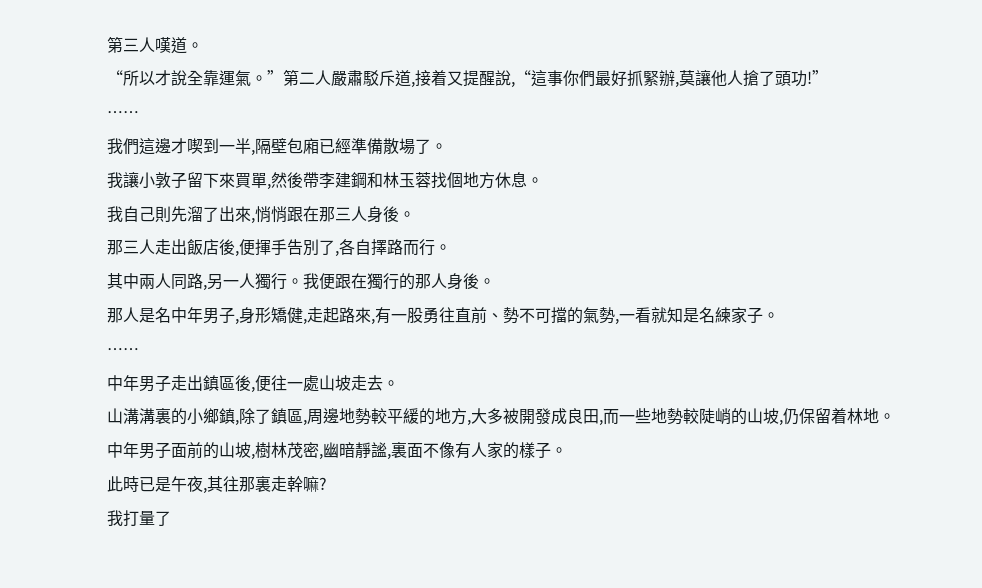第三人嘆道。
“所以才說全靠運氣。”第二人嚴肅駁斥道,接着又提醒說,“這事你們最好抓緊辦,莫讓他人搶了頭功!”
……
我們這邊才喫到一半,隔壁包廂已經準備散場了。
我讓小敦子留下來買單,然後帶李建鋼和林玉蓉找個地方休息。
我自己則先溜了出來,悄悄跟在那三人身後。
那三人走出飯店後,便揮手告別了,各自擇路而行。
其中兩人同路,另一人獨行。我便跟在獨行的那人身後。
那人是名中年男子,身形矯健,走起路來,有一股勇往直前、勢不可擋的氣勢,一看就知是名練家子。
……
中年男子走出鎮區後,便往一處山坡走去。
山溝溝裏的小鄉鎮,除了鎮區,周邊地勢較平緩的地方,大多被開發成良田,而一些地勢較陡峭的山坡,仍保留着林地。
中年男子面前的山坡,樹林茂密,幽暗靜謐,裏面不像有人家的樣子。
此時已是午夜,其往那裏走幹嘛?
我打量了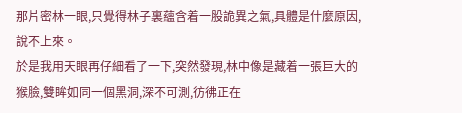那片密林一眼,只覺得林子裏蘊含着一股詭異之氣,具體是什麼原因,說不上來。
於是我用天眼再仔細看了一下,突然發現,林中像是藏着一張巨大的猴臉,雙眸如同一個黑洞,深不可測,彷彿正在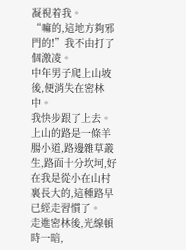凝視着我。
“嘛的,這地方夠邪門的!”我不由打了個激凌。
中年男子爬上山坡後,便消失在密林中。
我快步跟了上去。
上山的路是一條羊腸小道,路邊雜草叢生,路面十分坎坷,好在我是從小在山村裏長大的,這種路早已經走習慣了。
走進密林後,光線頓時一暗,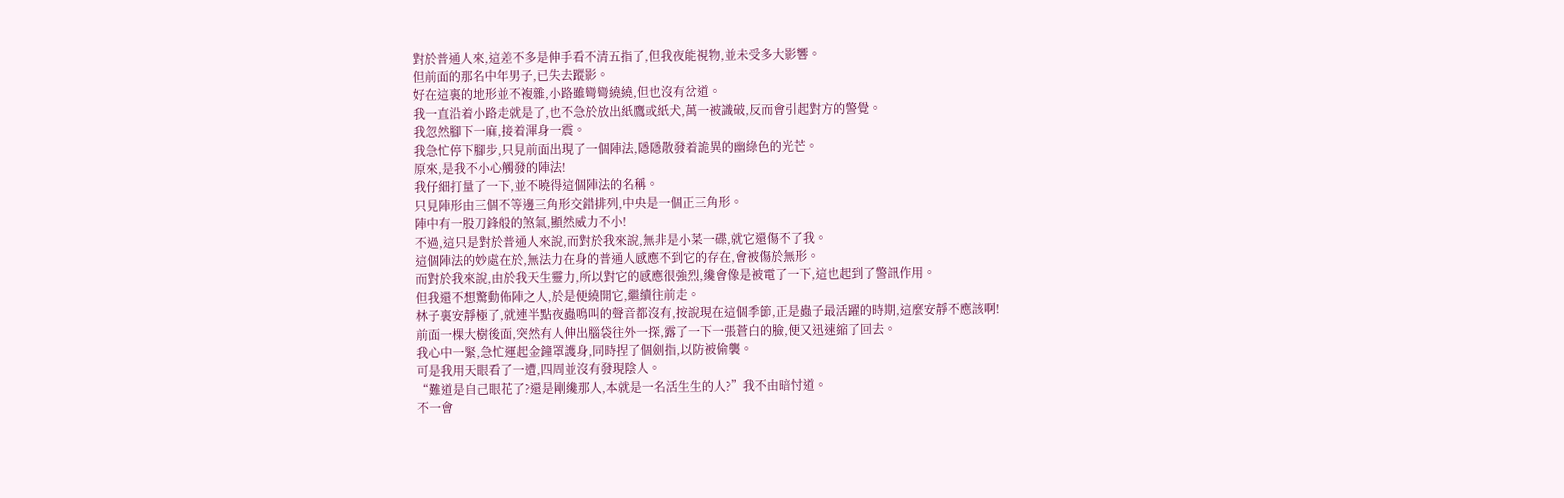對於普通人來,這差不多是伸手看不清五指了,但我夜能視物,並未受多大影響。
但前面的那名中年男子,已失去蹤影。
好在這裏的地形並不複雜,小路雖彎彎繞繞,但也沒有岔道。
我一直沿着小路走就是了,也不急於放出紙鷹或紙犬,萬一被識破,反而會引起對方的警覺。
我忽然腳下一麻,接着渾身一震。
我急忙停下腳步,只見前面出現了一個陣法,隱隱散發着詭異的幽綠色的光芒。
原來,是我不小心觸發的陣法!
我仔細打量了一下,並不曉得這個陣法的名稱。
只見陣形由三個不等邊三角形交錯排列,中央是一個正三角形。
陣中有一股刀鋒般的煞氣,顯然威力不小!
不過,這只是對於普通人來說,而對於我來說,無非是小菜一碟,就它還傷不了我。
這個陣法的妙處在於,無法力在身的普通人感應不到它的存在,會被傷於無形。
而對於我來說,由於我天生靈力,所以對它的感應很強烈,纔會像是被電了一下,這也起到了警訊作用。
但我還不想驚動佈陣之人,於是便繞開它,繼續往前走。
林子裏安靜極了,就連半點夜蟲鳴叫的聲音都沒有,按說現在這個季節,正是蟲子最活躍的時期,這麼安靜不應該啊!
前面一棵大樹後面,突然有人伸出腦袋往外一探,露了一下一張蒼白的臉,便又迅速縮了回去。
我心中一緊,急忙運起金鐘罩護身,同時捏了個劍指,以防被偷襲。
可是我用天眼看了一遭,四周並沒有發現陰人。
“難道是自己眼花了?還是剛纔那人,本就是一名活生生的人?”我不由暗忖道。
不一會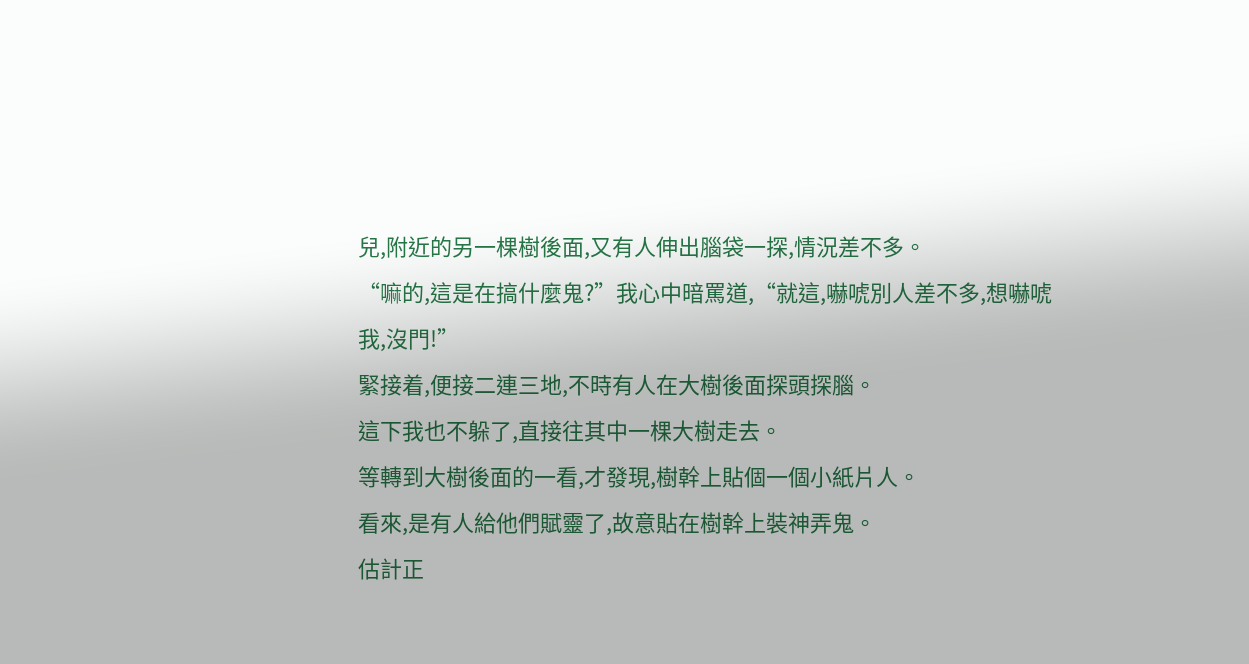兒,附近的另一棵樹後面,又有人伸出腦袋一探,情況差不多。
“嘛的,這是在搞什麼鬼?”我心中暗罵道,“就這,嚇唬別人差不多,想嚇唬我,沒門!”
緊接着,便接二連三地,不時有人在大樹後面探頭探腦。
這下我也不躲了,直接往其中一棵大樹走去。
等轉到大樹後面的一看,才發現,樹幹上貼個一個小紙片人。
看來,是有人給他們賦靈了,故意貼在樹幹上裝神弄鬼。
估計正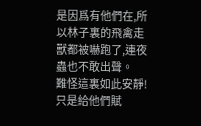是因爲有他們在,所以林子裏的飛禽走獸都被嚇跑了,連夜蟲也不敢出聲。
難怪這裏如此安靜!
只是給他們賦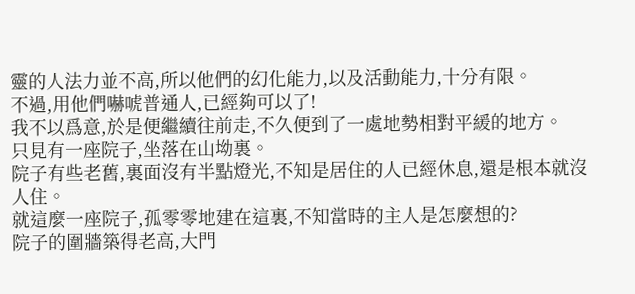靈的人法力並不高,所以他們的幻化能力,以及活動能力,十分有限。
不過,用他們嚇唬普通人,已經夠可以了!
我不以爲意,於是便繼續往前走,不久便到了一處地勢相對平緩的地方。
只見有一座院子,坐落在山坳裏。
院子有些老舊,裏面沒有半點燈光,不知是居住的人已經休息,還是根本就沒人住。
就這麼一座院子,孤零零地建在這裏,不知當時的主人是怎麼想的?
院子的圍牆築得老高,大門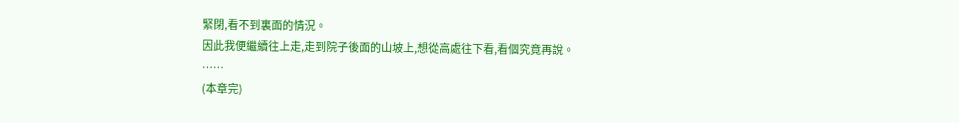緊閉,看不到裏面的情況。
因此我便繼續往上走,走到院子後面的山坡上,想從高處往下看,看個究竟再說。
……
(本章完)